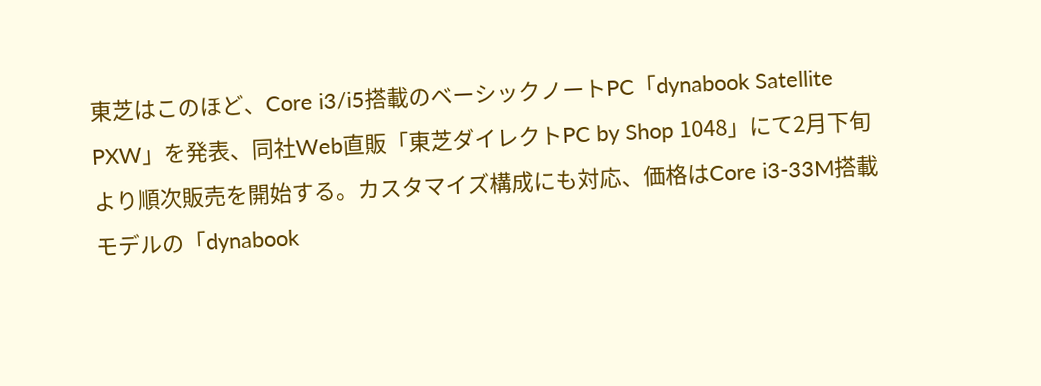東芝はこのほど、Core i3/i5搭載のベーシックノートPC「dynabook Satellite PXW」を発表、同社Web直販「東芝ダイレクトPC by Shop 1048」にて2月下旬より順次販売を開始する。カスタマイズ構成にも対応、価格はCore i3-33M搭載モデルの「dynabook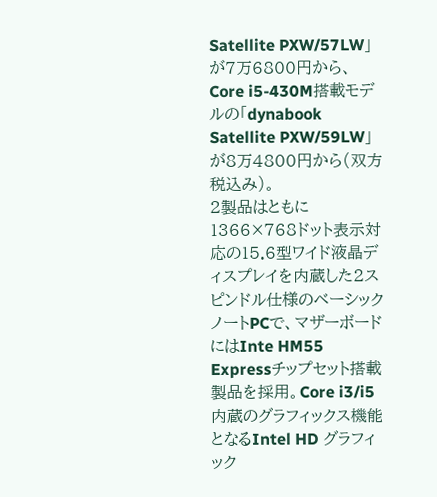Satellite PXW/57LW」が7万6800円から、Core i5-430M搭載モデルの「dynabook Satellite PXW/59LW」が8万4800円から(双方税込み)。
2製品はともに1366×768ドット表示対応の15.6型ワイド液晶ディスプレイを内蔵した2スピンドル仕様のベーシックノートPCで、マザーボードにはInte HM55 Expressチップセット搭載製品を採用。Core i3/i5内蔵のグラフィックス機能となるIntel HD グラフィック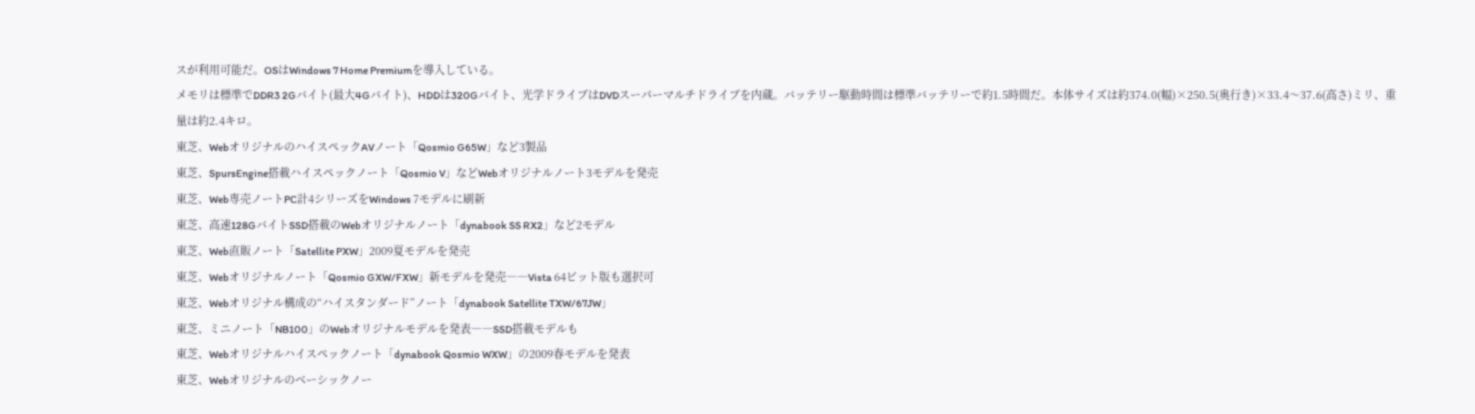スが利用可能だ。OSはWindows 7 Home Premiumを導入している。
メモリは標準でDDR3 2Gバイト(最大4Gバイト)、HDDは320Gバイト、光学ドライブはDVDスーパーマルチドライブを内蔵。バッテリー駆動時間は標準バッテリーで約1.5時間だ。本体サイズは約374.0(幅)×250.5(奥行き)×33.4〜37.6(高さ)ミリ、重量は約2.4キロ。
東芝、WebオリジナルのハイスペックAVノート「Qosmio G65W」など3製品
東芝、SpursEngine搭載ハイスペックノート「Qosmio V」などWebオリジナルノート3モデルを発売
東芝、Web専売ノートPC計4シリーズをWindows 7モデルに刷新
東芝、高速128GバイトSSD搭載のWebオリジナルノート「dynabook SS RX2」など2モデル
東芝、Web直販ノート「Satellite PXW」2009夏モデルを発売
東芝、Webオリジナルノート「Qosmio GXW/FXW」新モデルを発売――Vista 64ビット版も選択可
東芝、Webオリジナル構成の“ハイスタンダード”ノート「dynabook Satellite TXW/67JW」
東芝、ミニノート「NB100」のWebオリジナルモデルを発表――SSD搭載モデルも
東芝、Webオリジナルハイスペックノート「dynabook Qosmio WXW」の2009春モデルを発表
東芝、Webオリジナルのベーシックノー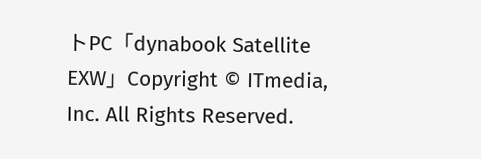トPC「dynabook Satellite EXW」Copyright © ITmedia, Inc. All Rights Reserved.